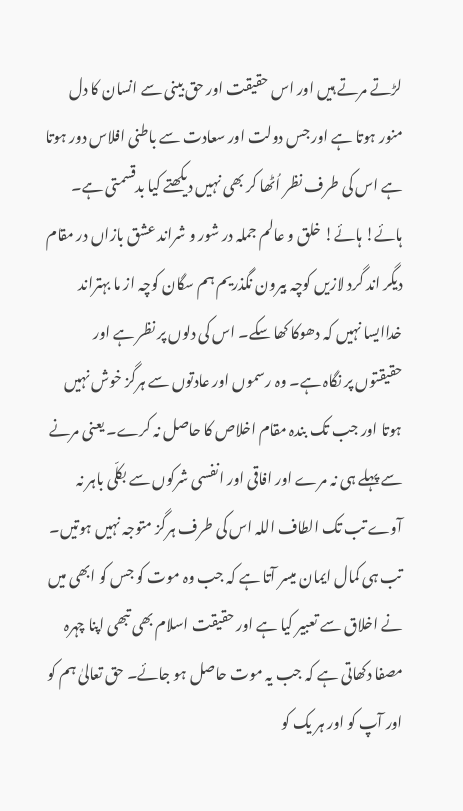لڑتے مرتے ہیں اور اس حقیقت اور حق بینی سے انسان کا دل منور ہوتا ہے اور جس دولت اور سعادت سے باطنی افلاس دور ہوتا ہے اس کی طرف نظر اُٹھا کر بھی نہیں دیکھتے کیا بدقسمتی ہے۔ ہائے! ہائے! خلق و عالم جملہ در شور و شراند عشق بازاں در مقام دیگر اند گرد لازیں کوچہ بیرون نگذریم ہم سگان کوچہ از ما بہتراند خداایسا نہیں کہ دھوکا کھا سکے۔ اس کی دلوں پر نظر ہے اور حقیقتوں پر نگاہ ہے۔ وہ رسموں اور عادتوں سے ہرگز خوش نہیں ہوتا اور جب تک بندہ مقام اخلاص کا حاصل نہ کرے۔ یعنی مرنے سے پہلے ہی نہ مرے اور افاقی اور انفسی شرکوں سے بکلّی باہر نہ آوے تب تک الطاف اللہ اس کی طرف ہرگز متوجہ نہیں ہوتیں۔ تب ہی کمال ایمان میسر آتا ہے کہ جب وہ موت کو جس کو ابھی میں نے اخلاق سے تعبیر کیا ہے اور حقیقت اسلام بھی تبھی اپنا چہرہ مصفا دکھاتی ہے کہ جب یہ موت حاصل ہو جائے۔ حق تعالیٰ ہم کو اور آپ کو اور ہر یک کو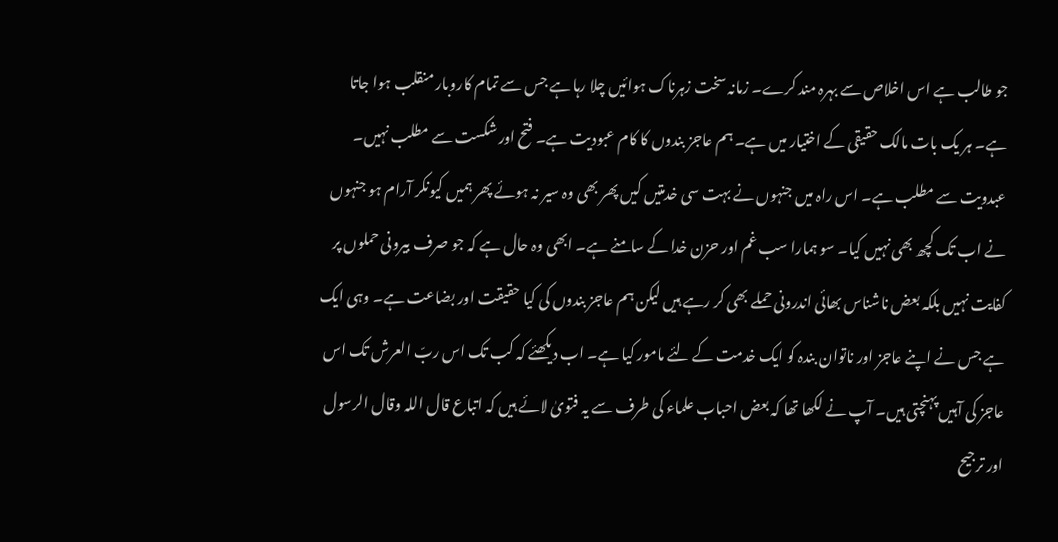جو طالب ہے اس اخلاص سے بہرہ مند کرے۔ زمانہ سخت زہرناک ہوائیں چلا رہا ہے جس سے تمام کاروبار منقلب ہوا جاتا ہے۔ ہر یک بات مالک حقیقی کے اختیار میں ہے۔ ہم عاجز بندوں کا کام عبودیت ہے۔ فتح اور شکست سے مطلب نہیں۔ عبدویت سے مطلب ہے۔ اس راہ میں جنہوں نے بہت سی خدمتیں کیں پھر بھی وہ سیر نہ ہوئے پھر ہمیں کیونکر آرام ہو جنہوں نے اب تک کچھ بھی نہیں کیا۔ سو ہمارا سب غم اور حزن خدا کے سامنے ہے۔ ابھی وہ حال ہے کہ جو صرف بیرونی حملوں پر کفایت نہیں بلکہ بعض ناشناس بھائی اندرونی حملے بھی کر رہے ہیں لیکن ہم عاجز بندوں کی کیا حقیقت اور بضاعت ہے۔ وہی ایک ہے جس نے اپنے عاجز اور ناتوان بندہ کو ایک خدمت کے لئے مامور کیا ہے۔ اب دیکھئے کہ کب تک اس ربّ العرش تک اس عاجز کی آہیں پہنچتی ہیں۔ آپ نے لکھا تھا کہ بعض احباب علماء کی طرف سے یہ فتویٰ لائے ہیں کہ اتباع قال اللہ وقال الرسول اور ترجیح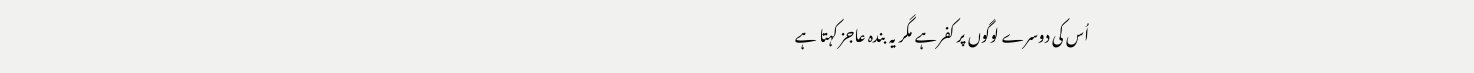اُس کی دوسرے لوگوں پر کفر ہے مگر یہ بندہ عاجز کہتا ہے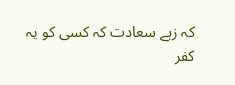کہ زہے سعادت کہ کسی کو یہ کفر